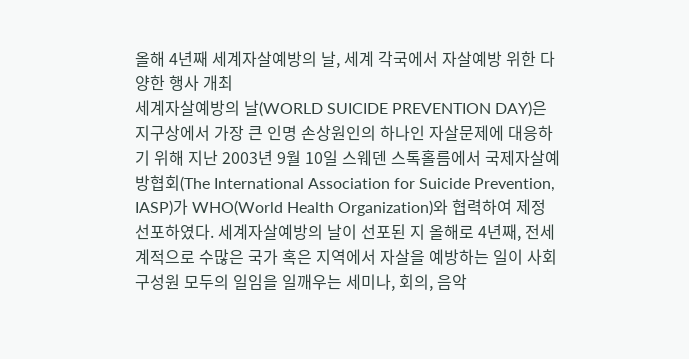올해 4년째 세계자살예방의 날, 세계 각국에서 자살예방 위한 다양한 행사 개최
세계자살예방의 날(WORLD SUICIDE PREVENTION DAY)은 지구상에서 가장 큰 인명 손상원인의 하나인 자살문제에 대응하기 위해 지난 2003년 9월 10일 스웨덴 스톡홀름에서 국제자살예방협회(The International Association for Suicide Prevention, IASP)가 WHO(World Health Organization)와 협력하여 제정 선포하였다. 세계자살예방의 날이 선포된 지 올해로 4년째, 전세계적으로 수많은 국가 혹은 지역에서 자살을 예방하는 일이 사회구성원 모두의 일임을 일깨우는 세미나, 회의, 음악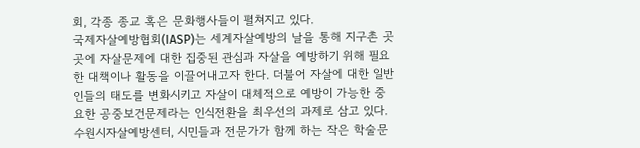회, 각종 종교 혹은 문화행사들이 펼쳐지고 있다.
국제자살예방협회(IASP)는 세계자살예방의 날을 통해 지구촌 곳곳에 자살문제에 대한 집중된 관심과 자살을 예방하기 위해 필요한 대책이나 활동을 이끌어내고자 한다. 더불어 자살에 대한 일반인들의 태도를 변화시키고 자살이 대체적으로 예방이 가능한 중요한 공중보건문제라는 인식전환을 최우선의 과제로 삼고 있다.
수원시자살예방센터, 시민들과 전문가가 함께 하는 작은 학술문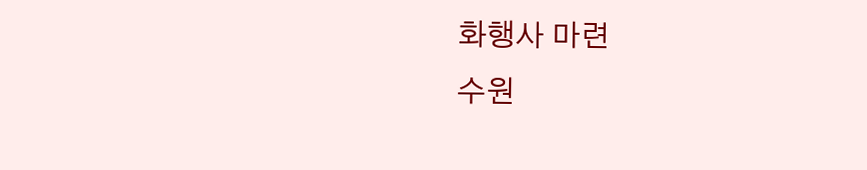화행사 마련
수원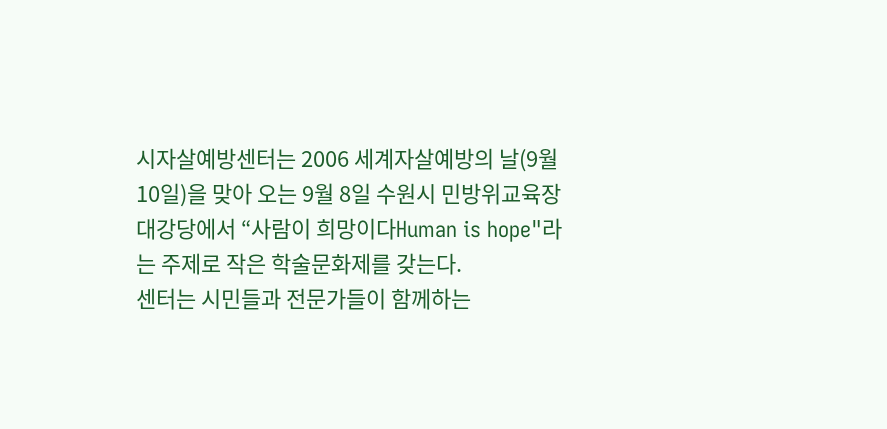시자살예방센터는 2006 세계자살예방의 날(9월 10일)을 맞아 오는 9월 8일 수원시 민방위교육장 대강당에서 “사람이 희망이다Human is hope"라는 주제로 작은 학술문화제를 갖는다.
센터는 시민들과 전문가들이 함께하는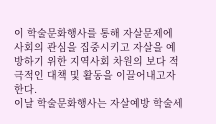이 학술문화행사를 통해 자살문제에 사회의 관심을 집중시키고 자살을 예방하기 위한 지역사회 차원의 보다 적극적인 대책 및 활동을 이끌어내고자 한다.
이날 학술문화행사는 자살예방 학술세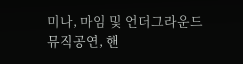미나, 마임 및 언더그라운드 뮤직공연, 핸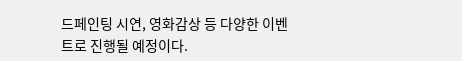드페인팅 시연, 영화감상 등 다양한 이벤트로 진행될 예정이다.